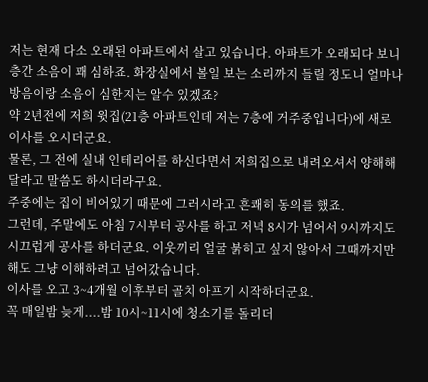저는 현재 다소 오래된 아파트에서 살고 있습니다. 아파트가 오래되다 보니 층간 소음이 꽤 심하죠. 화장실에서 볼일 보는 소리까지 들릴 정도니 얼마나 방음이랑 소음이 심한지는 알수 있겠죠?
약 2년전에 저희 윗집(21층 아파트인데 저는 7층에 거주중입니다)에 새로 이사를 오시더군요.
물론, 그 전에 실내 인테리어를 하신다면서 저희집으로 내려오셔서 양해해 달라고 말씀도 하시더라구요.
주중에는 집이 비어있기 때문에 그러시라고 흔쾌히 동의를 했죠.
그런데, 주말에도 아침 7시부터 공사를 하고 저녁 8시가 넘어서 9시까지도 시끄럽게 공사를 하더군요. 이웃끼리 얼굴 붉히고 싶지 않아서 그때까지만 해도 그냥 이해하려고 넘어갔습니다.
이사를 오고 3~4개월 이후부터 골치 아프기 시작하더군요.
꼭 매일밤 늦게....밤 10시~11시에 청소기를 돌리더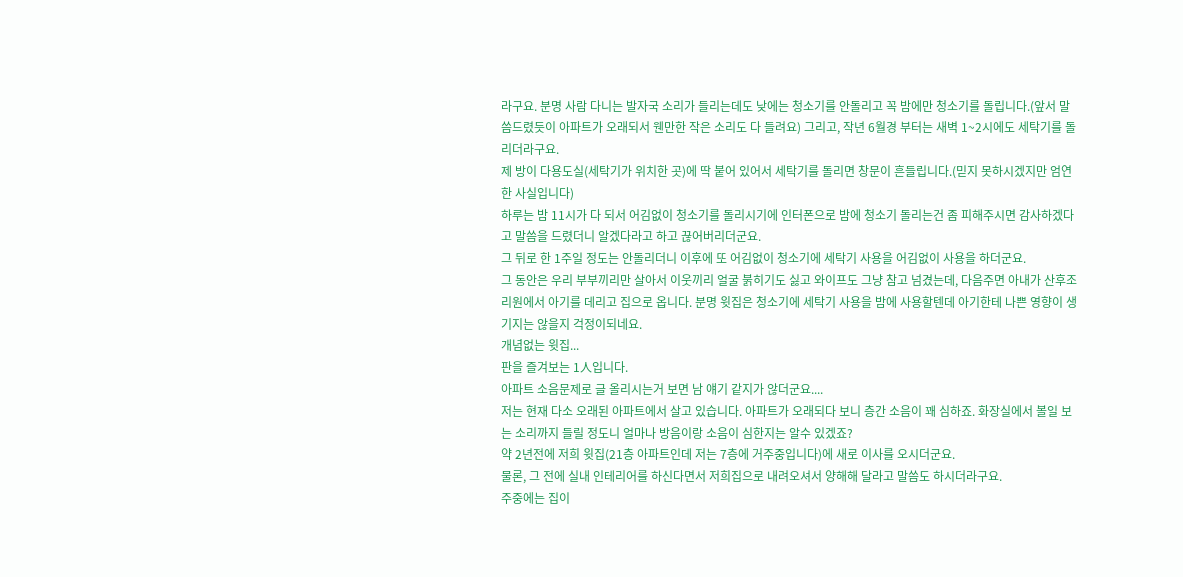라구요. 분명 사람 다니는 발자국 소리가 들리는데도 낮에는 청소기를 안돌리고 꼭 밤에만 청소기를 돌립니다.(앞서 말씀드렸듯이 아파트가 오래되서 웬만한 작은 소리도 다 들려요) 그리고, 작년 6월경 부터는 새벽 1~2시에도 세탁기를 돌리더라구요.
제 방이 다용도실(세탁기가 위치한 곳)에 딱 붙어 있어서 세탁기를 돌리면 창문이 흔들립니다.(믿지 못하시겠지만 엄연한 사실입니다)
하루는 밤 11시가 다 되서 어김없이 청소기를 돌리시기에 인터폰으로 밤에 청소기 돌리는건 좀 피해주시면 감사하겠다고 말씀을 드렸더니 알겠다라고 하고 끊어버리더군요.
그 뒤로 한 1주일 정도는 안돌리더니 이후에 또 어김없이 청소기에 세탁기 사용을 어김없이 사용을 하더군요.
그 동안은 우리 부부끼리만 살아서 이웃끼리 얼굴 붉히기도 싫고 와이프도 그냥 참고 넘겼는데, 다음주면 아내가 산후조리원에서 아기를 데리고 집으로 옵니다. 분명 윗집은 청소기에 세탁기 사용을 밤에 사용할텐데 아기한테 나쁜 영향이 생기지는 않을지 걱정이되네요.
개념없는 윗집...
판을 즐겨보는 1人입니다.
아파트 소음문제로 글 올리시는거 보면 남 얘기 같지가 않더군요....
저는 현재 다소 오래된 아파트에서 살고 있습니다. 아파트가 오래되다 보니 층간 소음이 꽤 심하죠. 화장실에서 볼일 보는 소리까지 들릴 정도니 얼마나 방음이랑 소음이 심한지는 알수 있겠죠?
약 2년전에 저희 윗집(21층 아파트인데 저는 7층에 거주중입니다)에 새로 이사를 오시더군요.
물론, 그 전에 실내 인테리어를 하신다면서 저희집으로 내려오셔서 양해해 달라고 말씀도 하시더라구요.
주중에는 집이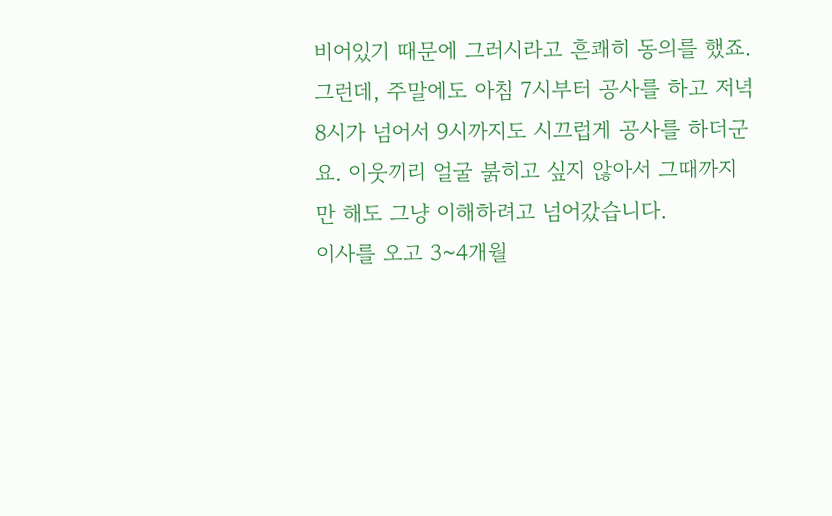비어있기 때문에 그러시라고 흔쾌히 동의를 했죠.
그런데, 주말에도 아침 7시부터 공사를 하고 저녁 8시가 넘어서 9시까지도 시끄럽게 공사를 하더군요. 이웃끼리 얼굴 붉히고 싶지 않아서 그때까지만 해도 그냥 이해하려고 넘어갔습니다.
이사를 오고 3~4개월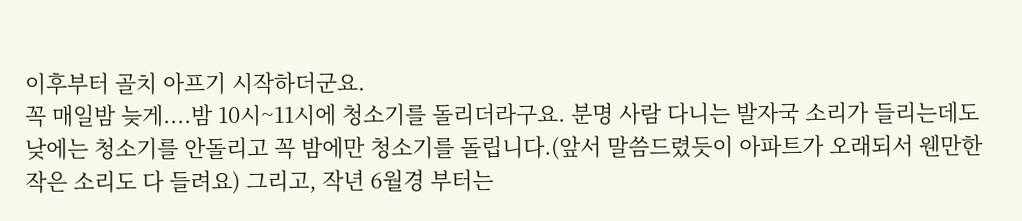이후부터 골치 아프기 시작하더군요.
꼭 매일밤 늦게....밤 10시~11시에 청소기를 돌리더라구요. 분명 사람 다니는 발자국 소리가 들리는데도 낮에는 청소기를 안돌리고 꼭 밤에만 청소기를 돌립니다.(앞서 말씀드렸듯이 아파트가 오래되서 웬만한 작은 소리도 다 들려요) 그리고, 작년 6월경 부터는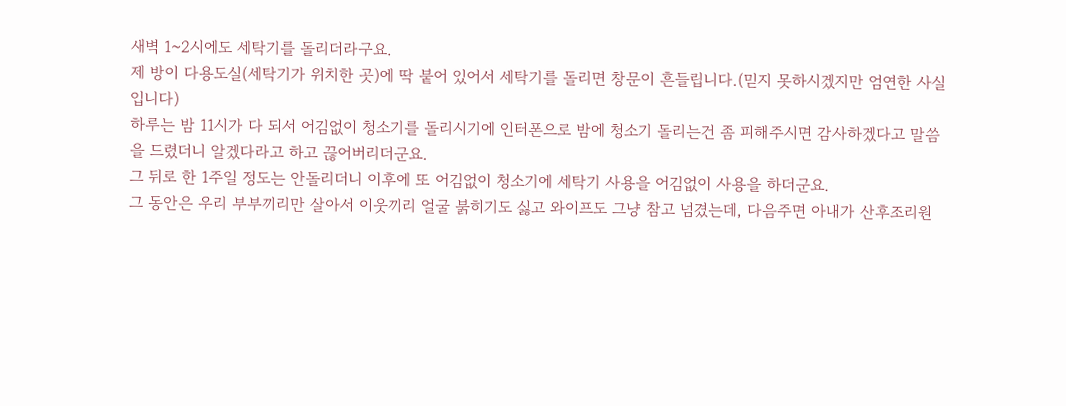새벽 1~2시에도 세탁기를 돌리더라구요.
제 방이 다용도실(세탁기가 위치한 곳)에 딱 붙어 있어서 세탁기를 돌리면 창문이 흔들립니다.(믿지 못하시겠지만 엄연한 사실입니다)
하루는 밤 11시가 다 되서 어김없이 청소기를 돌리시기에 인터폰으로 밤에 청소기 돌리는건 좀 피해주시면 감사하겠다고 말씀을 드렸더니 알겠다라고 하고 끊어버리더군요.
그 뒤로 한 1주일 정도는 안돌리더니 이후에 또 어김없이 청소기에 세탁기 사용을 어김없이 사용을 하더군요.
그 동안은 우리 부부끼리만 살아서 이웃끼리 얼굴 붉히기도 싫고 와이프도 그냥 참고 넘겼는데, 다음주면 아내가 산후조리원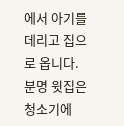에서 아기를 데리고 집으로 옵니다. 분명 윗집은 청소기에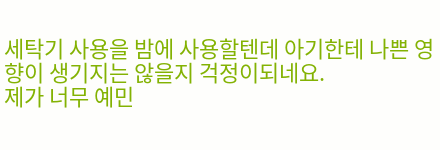세탁기 사용을 밤에 사용할텐데 아기한테 나쁜 영향이 생기지는 않을지 걱정이되네요.
제가 너무 예민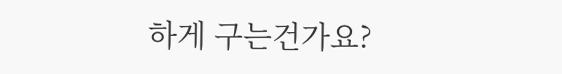하게 구는건가요?